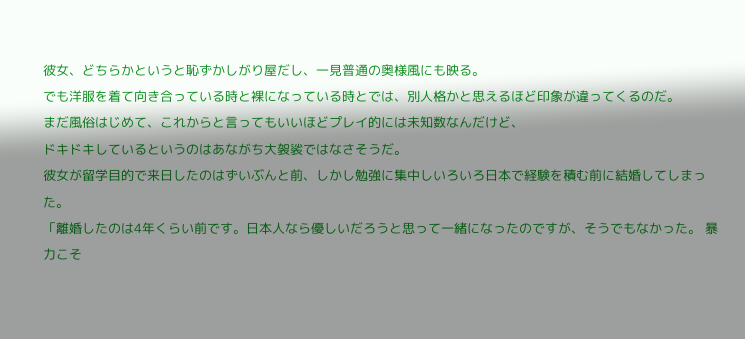彼女、どちらかというと恥ずかしがり屋だし、一見普通の奥様風にも映る。
でも洋服を着て向き合っている時と裸になっている時とでは、別人格かと思えるほど印象が違ってくるのだ。
まだ風俗はじめて、これからと言ってもいいほどプレイ的には未知数なんだけど、
ドキドキしているというのはあながち大袈裟ではなさそうだ。
彼女が留学目的で来日したのはずいぶんと前、しかし勉強に集中しいろいろ日本で経験を積む前に結婚してしまった。
「離婚したのは4年くらい前です。日本人なら優しいだろうと思って一緒になったのですが、そうでもなかった。 暴力こそ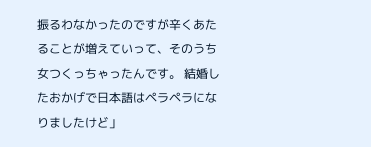振るわなかったのですが辛くあたることが増えていって、そのうち女つくっちゃったんです。 結婚したおかげで日本語はペラペラになりましたけど」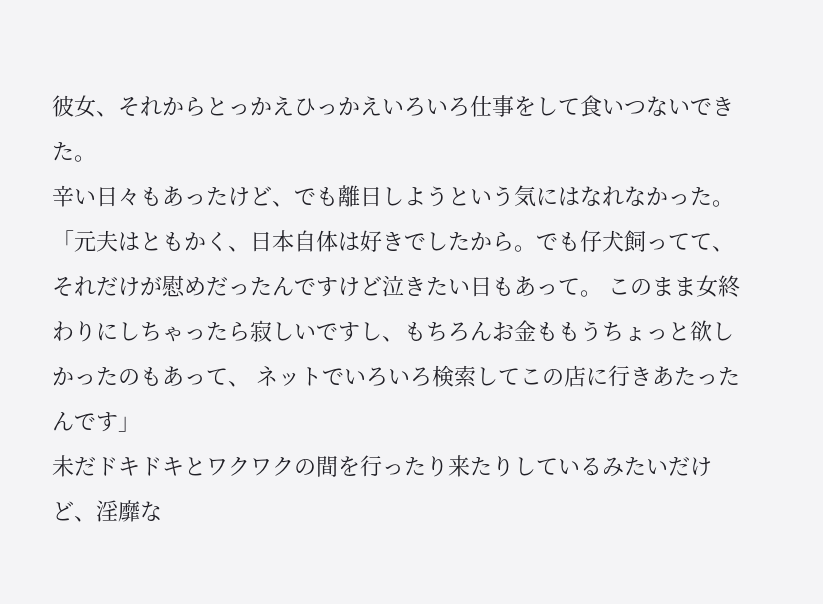彼女、それからとっかえひっかえいろいろ仕事をして食いつないできた。
辛い日々もあったけど、でも離日しようという気にはなれなかった。
「元夫はともかく、日本自体は好きでしたから。でも仔犬飼ってて、それだけが慰めだったんですけど泣きたい日もあって。 このまま女終わりにしちゃったら寂しいですし、もちろんお金ももうちょっと欲しかったのもあって、 ネットでいろいろ検索してこの店に行きあたったんです」
未だドキドキとワクワクの間を行ったり来たりしているみたいだけど、淫靡な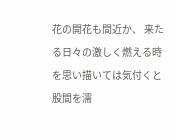花の開花も間近か、 来たる日々の激しく燃える時を思い描いては気付くと股間を濡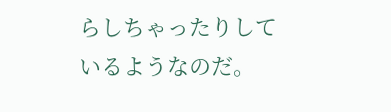らしちゃったりしているようなのだ。